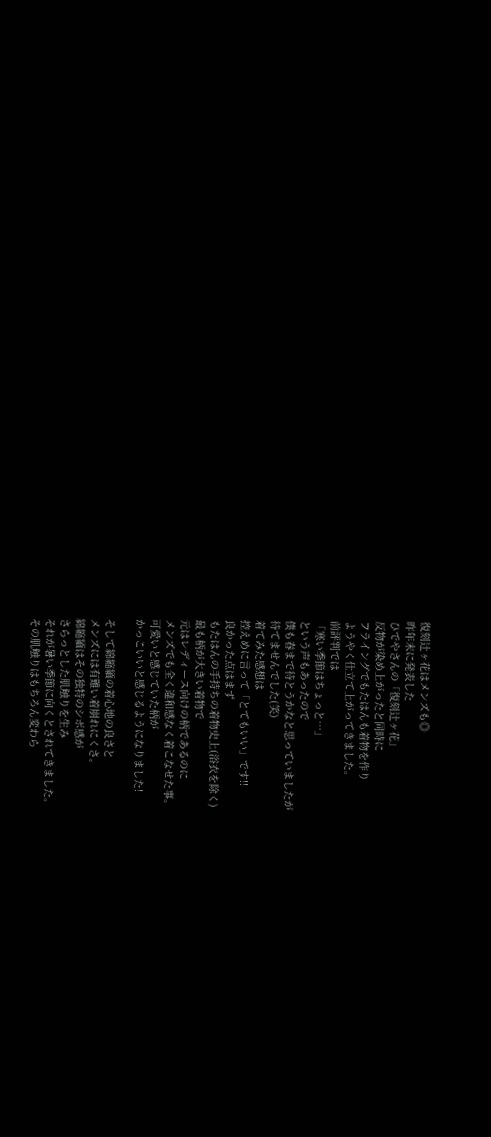復刻辻ヶ花はメンズも◎
昨年末に発表した
ひでやさんの「復刻辻ヶ花」
反物が染め上がったと同時に
フライングでもたはんも着物を作り
ようやく仕立て上がってきました。
前評判では
「寒い季節はちょっと…」
という声もあったので
僕も春まで待とうかなと思っていましたが
待てませんでした(笑)
着てみた感想は
控えめに言って「とてもいい」です!!
良かった点はまず
もたはんの手持ちの着物史上(浴衣を除く)
最も柄が大きい着物で
元はレディース向けの柄であるのに
メンズでも全く違和感なく着こなせた事。
可愛いと感じていた柄が
かっこいいと感じるようになりました!

そして綿縮緬の着心地の良さと
メンズには有難い着崩れにくさ。
綿縮緬はその独特のシボ感が
さらっとした肌触りを生み
それが暑い季節に向くとされてきました。
その肌触りはもちろん変わら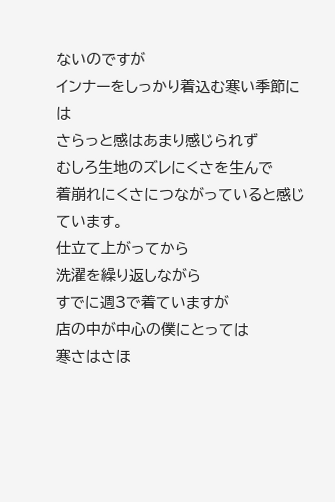ないのですが
インナーをしっかり着込む寒い季節には
さらっと感はあまり感じられず
むしろ生地のズレにくさを生んで
着崩れにくさにつながっていると感じています。
仕立て上がってから
洗濯を繰り返しながら
すでに週3で着ていますが
店の中が中心の僕にとっては
寒さはさほ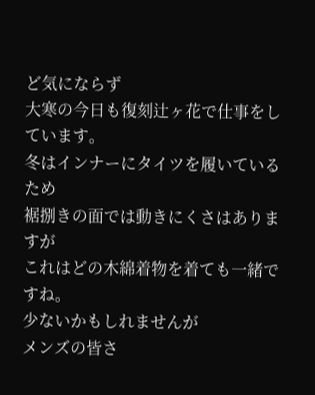ど気にならず
大寒の今日も復刻辻ヶ花で仕事をしています。
冬はインナーにタイツを履いているため
裾捌きの面では動きにくさはありますが
これはどの木綿着物を着ても一緒ですね。
少ないかもしれませんが
メンズの皆さ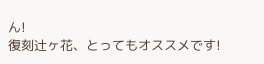ん!
復刻辻ヶ花、とってもオススメです!